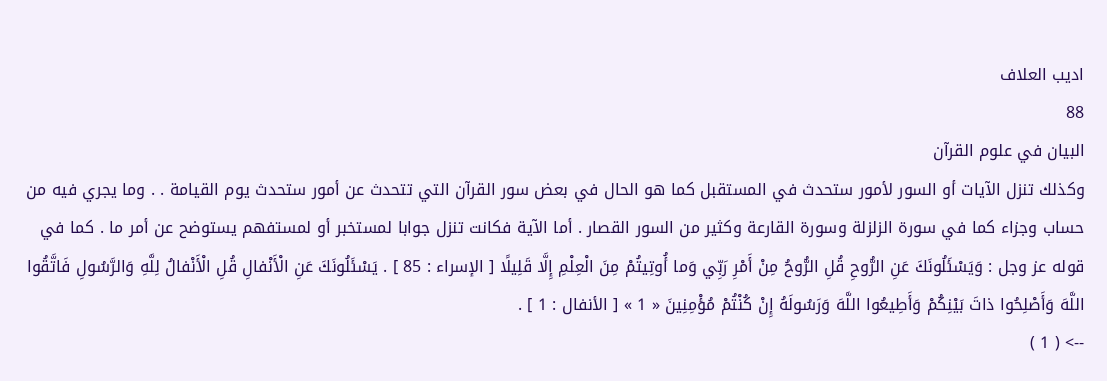اديب العلاف
88
البيان في علوم القرآن
وكذلك تنزل الآيات أو السور لأمور ستحدث في المستقبل كما هو الحال في بعض سور القرآن التي تتحدث عن أمور ستحدث يوم القيامة . . وما يجري فيه من حساب وجزاء كما في سورة الزلزلة وسورة القارعة وكثير من السور القصار . أما الآية فكانت تنزل جوابا لمستخبر أو لمستفهم يستوضح عن أمر ما . كما في قوله عز وجل : وَيَسْئَلُونَكَ عَنِ الرُّوحِ قُلِ الرُّوحُ مِنْ أَمْرِ رَبِّي وَما أُوتِيتُمْ مِنَ الْعِلْمِ إِلَّا قَلِيلًا [ الإسراء : 85 ] . يَسْئَلُونَكَ عَنِ الْأَنْفالِ قُلِ الْأَنْفالُ لِلَّهِ وَالرَّسُولِ فَاتَّقُوا اللَّهَ وَأَصْلِحُوا ذاتَ بَيْنِكُمْ وَأَطِيعُوا اللَّهَ وَرَسُولَهُ إِنْ كُنْتُمْ مُؤْمِنِينَ « 1 » [ الأنفال : 1 ] .
--> ( 1 )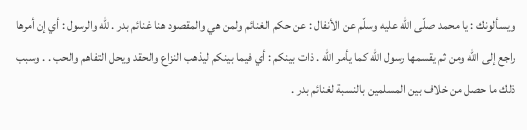ويسألونك : يا محمد صلّى اللّه عليه وسلّم عن الأنفال : عن حكم الغنائم ولمن هي والمقصود هنا غنائم بدر . للّه والرسول : أي إن أمرها راجع إلى اللّه ومن ثم يقسمها رسول اللّه كما يأمر اللّه . ذات بينكم : أي فيما بينكم ليذهب النزاع والحقد ويحل التفاهم والحب . . وسبب ذلك ما حصل من خلاف بين المسلمين بالنسبة لغنائم بدر .